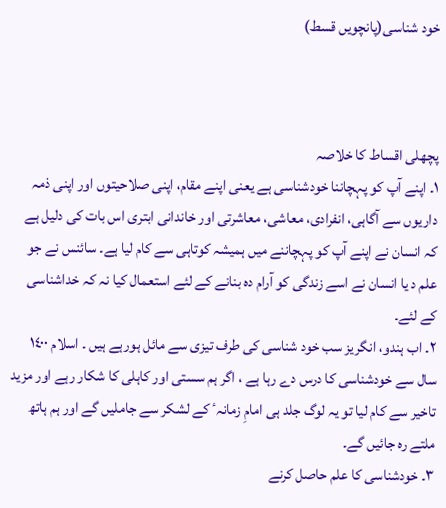خود شناسی(پانچویں قسط)



پچھلی اقساط کا خلاصہ
١۔ اپنے آپ کو پہچاننا خودشناسی ہے یعنی اپنے مقام، اپنی صلاحیتوں اور اپنی ذمہ داریوں سے آگاہی، انفرادی، معاشی، معاشرتی اور خاندانی ابتری اس بات کی دلیل ہے کہ انسان نے اپنے آپ کو پہچاننے میں ہمیشہ کوتاہی سے کام لیا ہے۔ سائنس نے جو علم د یا انسان نے اسے زندگی کو آرام دہ بنانے کے لئے استعمال کیا نہ کہ خداشناسی کے لئے۔
٢۔ اب ہندو، انگریز سب خود شناسی کی طرف تیزی سے مائل ہورہے ہیں ۔ اسلام ١٤٠٠ سال سے خودشناسی کا درس دے رہا ہے ، اگر ہم سستی اور کاہلی کا شکار رہے اور مزید تاخیر سے کام لیا تو یہ لوگ جلد ہی امامِ زمانہٴ کے لشکر سے جاملیں گے اور ہم ہاتھ ملتے رہ جائیں گے۔
٣۔ خودشناسی کا علم حاصل کرنے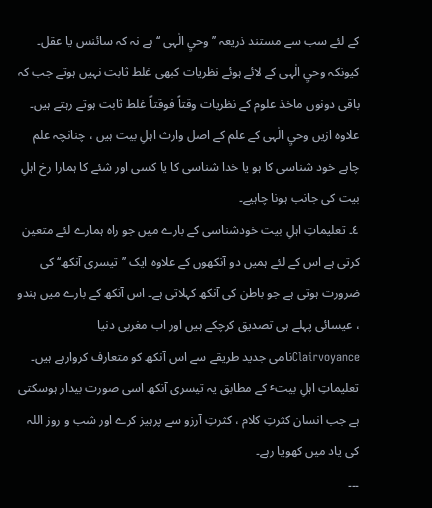کے لئے سب سے مستند ذریعہ ’’وحيِ الٰہی ‘‘ ہے نہ کہ سائنس یا عقل۔ کیونکہ وحيِ الٰہی کے لائے ہوئے نظریات کبھی غلط ثابت نہیں ہوتے جب کہ باقی دونوں ماخذ علوم کے نظریات وقتاً فوقتاً غلط ثابت ہوتے رہتے ہیں۔ علاوہ ازیں وحيِ الٰہی کے علم کے اصل وارث اہلِ بیت ہیں ، چنانچہ علم چاہے خود شناسی کا ہو یا خدا شناسی کا یا کسی اور شئے کا ہمارا رخ اہلِ بیت کی جانب ہونا چاہیے۔
٤۔ تعلیماتِ اہلِ بیت خودشناسی کے بارے میں جو راہ ہمارے لئے متعین کرتی ہے اس کے لئے ہمیں دو آنکھوں کے علاوہ ایک ’’تیسری آنکھ‘‘ کی ضرورت ہوتی ہے جو باطن کی آنکھ کہلاتی ہے۔ اس آنکھ کے بارے میں ہندو ، عیسائی پہلے ہی تصدیق کرچکے ہیں اور اب مغربی دنیا Clairvoyanceنامی جدید طریقے سے اس آنکھ کو متعارف کروارہے ہیں۔ تعلیماتِ اہلِ بیتٴ کے مطابق یہ تیسری آنکھ اسی صورت بیدار ہوسکتی ہے جب انسان کثرتِ کلام ، کثرتِ آرزو سے پرہیز کرے اور شب و روز اللہ کی یاد میں کھویا رہے۔
۔۔۔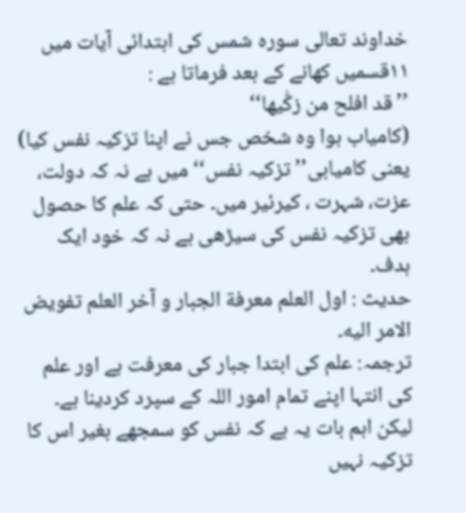خداوند تعالی سورہ شمس کی ابتدائی آیات میں ١١قسمیں کھانے کے بعد فرماتا ہے :
’’قد افلح من زکّٰیها‘‘
(کامیاب ہوا وہ شخص جس نے اپنا تزکیہ نفس کیا)
یعنی کامیابی’’تزکیہ نفس‘‘ میں ہے نہ کہ دولت، عزت، شہرت ، کیرئیر میں۔ حتی کہ علم کا حصول بھی تزکیہ نفس کی سیڑھی ہے نہ کہ خود ایک ہدف۔
حدیث : اول العلم معرفة الجبار و آخر العلم تفویض الامر الیه۔
ترجمہ: علم کی ابتدا جبار کی معرفت ہے اور علم کی انتہا اپنے تمام امور اللہ کے سپرد کردینا ہے۔
لیکن اہم بات یہ ہے کہ نفس کو سمجھے بغیر اس کا تزکیہ نہیں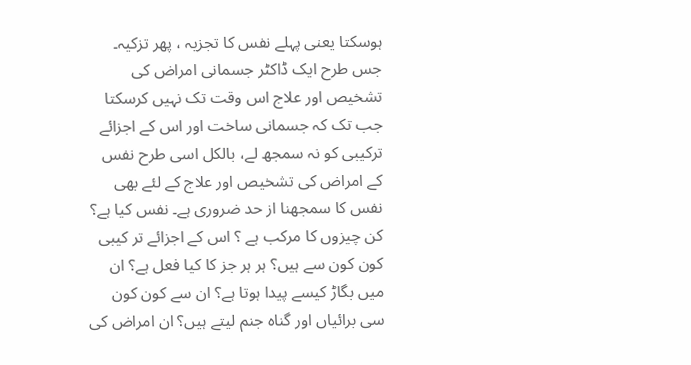ہوسکتا یعنی پہلے نفس کا تجزیہ ، پھر تزکیہ۔
جس طرح ایک ڈاکٹر جسمانی امراض کی تشخیص اور علاج اس وقت تک نہیں کرسکتا جب تک کہ جسمانی ساخت اور اس کے اجزائے ترکیبی کو نہ سمجھ لے، بالکل اسی طرح نفس کے امراض کی تشخیص اور علاج کے لئے بھی نفس کا سمجھنا از حد ضروری ہے۔ نفس کیا ہے؟ کن چیزوں کا مرکب ہے ؟ اس کے اجزائے تر کیبی کون کون سے ہیں؟ ہر ہر جز کا کیا فعل ہے؟ ان میں بگاڑ کیسے پیدا ہوتا ہے؟ ان سے کون کون سی برائیاں اور گناہ جنم لیتے ہیں؟ ان امراض کی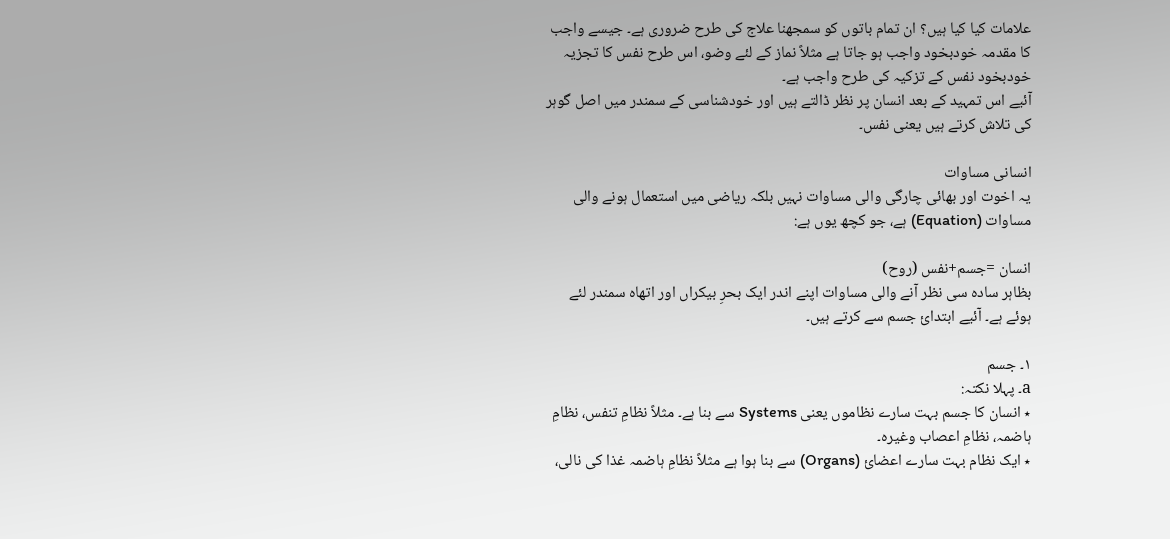علامات کیا کیا ہیں؟ ان تمام باتوں کو سمجھنا علاج کی طرح ضروری ہے۔ جیسے واجب کا مقدمہ خودبخود واجب ہو جاتا ہے مثلاً نماز کے لئے وضو، اس طرح نفس کا تجزیہ خودبخود نفس کے تزکیہ کی طرح واجب ہے۔
آئیے اس تمہید کے بعد انسان پر نظر ڈالتے ہیں اور خودشناسی کے سمندر میں اصل گوہر کی تلاش کرتے ہیں یعنی نفس۔

انسانی مساوات
یہ اخوت اور بھائی چارگی والی مساوات نہیں بلکہ ریاضی میں استعمال ہونے والی مساوات (Equation) ہے، جو کچھ یوں ہے:

انسان =جسم+نفس (روح)
بظاہر سادہ سی نظر آنے والی مساوات اپنے اندر ایک بحرِ بیکراں اور اتھاہ سمندر لئے ہوئے ہے۔ آئیے ابتدائ جسم سے کرتے ہیں۔

١۔ جسم
a۔ پہلا نکتہ:
٭ انسان کا جسم بہت سارے نظاموں یعنی Systems سے بنا ہے۔ مثلاً نظامِ تنفس، نظامِ ہاضمہ، نظامِ اعصاب وغیرہ۔
٭ ایک نظام بہت سارے اعضائ (Organs) سے بنا ہوا ہے مثلاً نظامِ ہاضمہ غذا کی نالی،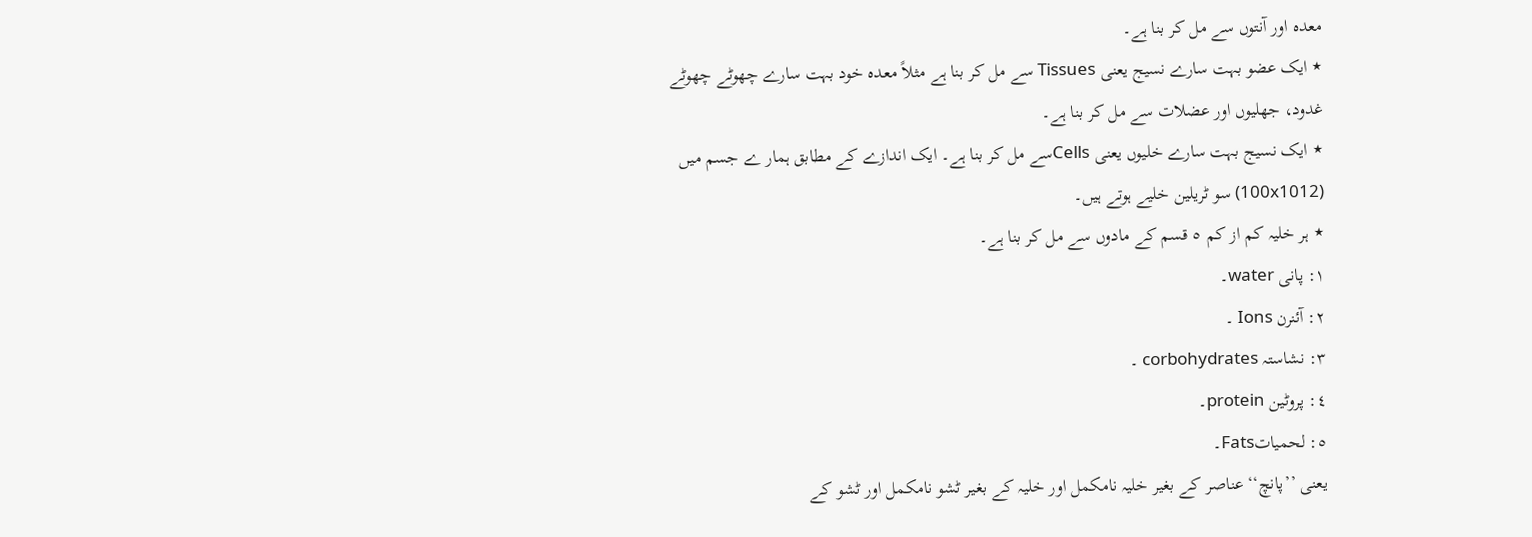معدہ اور آنتوں سے مل کر بنا ہے۔
٭ ایک عضو بہت سارے نسیج یعنی Tissues سے مل کر بنا ہے مثلاً معدہ خود بہت سارے چھوٹے چھوٹے غدود، جھلیوں اور عضلات سے مل کر بنا ہے۔
٭ ایک نسیج بہت سارے خلیوں یعنی Cellsسے مل کر بنا ہے۔ ایک اندازے کے مطابق ہمار ے جسم میں (100x1012) سو ٹریلین خلیے ہوتے ہیں۔
٭ ہر خلیہ کم از کم ٥ قسم کے مادوں سے مل کر بنا ہے۔
١: پانی water۔
٢: آئنرن Ions ۔
٣: نشاستہ corbohydrates ۔
٤: پروٹین protein۔
٥: لحمیاتFats۔
یعنی ’’پانچ‘‘ عناصر کے بغیر خلیہ نامکمل اور خلیہ کے بغیر ٹشو نامکمل اور ٹشو کے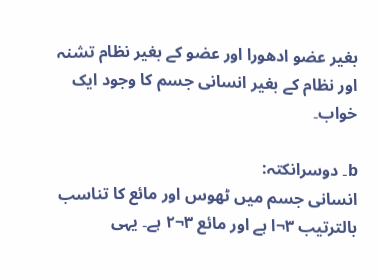بغیر عضو ادھورا اور عضو کے بغیر نظام تشنہ اور نظام کے بغیر انسانی جسم کا وجود ایک خواب۔

b۔ دوسرانکتہ:
انسانی جسم میں ٹھوس اور مائع کا تناسب بالترتیب ٣¬ا ہے اور مائع ٣¬٢ ہے۔ یہی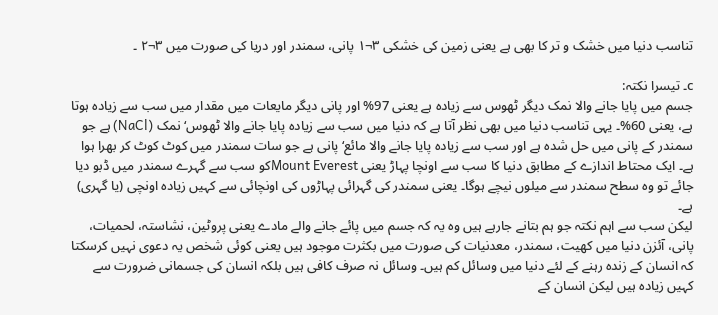تناسب دنیا میں خشک و تر کا بھی ہے یعنی زمین کی خشکی ٣¬١ پانی، سمندر اور دریا کی صورت میں ٣¬٢ ۔

c۔ تیسرا نکتہ:
جسم میں پایا جانے والا نمک دیگر ٹھوس سے زیادہ ہے یعنی 97% اور پانی دیگر مایعات میں مقدار میں سب سے زیادہ ہوتا ہے، یعنی 60%۔ یہی تناسب دنیا میں بھی نظر آتا ہے کہ دنیا میں سب سے زیادہ پایا جانے والا ٹھوس‘ نمک (NaCl) ہے جو سمندر کے پانی میں حل شدہ ہے اور سب سے زیادہ پایا جانے والا مائع‘ پانی ہے جو سات سمندر میں کوٹ کوٹ کر بھرا ہوا ہے۔ ایک محتاط اندازے کے مطابق دنیا کا سب سے اونچا پہاڑ یعنی Mount Everestکو سب سے گہرے سمندر میں ڈبو دیا جائے تو وہ سطح سمندر سے میلوں نیچے ہوگا۔ یعنی سمندر کی گہرائی پہاڑوں کی اونچائی سے کہیں زیادہ اونچی (یا گہری) ہے۔
لیکن سب سے اہم نکتہ جو ہم بتانے جارہے ہیں وہ یہ کہ جسم میں پائے جانے والے مادے یعنی پروٹین، نشاستہ، لحمیات، پانی، آئزن دنیا میں کھیت، سمندر، معدنیات کی صورت میں بکثرت موجود ہیں یعنی کوئی شخص یہ دعوی نہیں کرسکتا کہ انسان کے زندہ رہنے کے لئے دنیا میں وسائل کم ہیں۔ وسائل نہ صرف کافی ہیں بلکہ انسان کی جسمانی ضرورت سے کہیں زیادہ ہیں لیکن انسان کے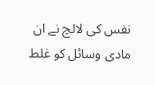نفس کی لالچ نے ان مادی وسائل کو غلط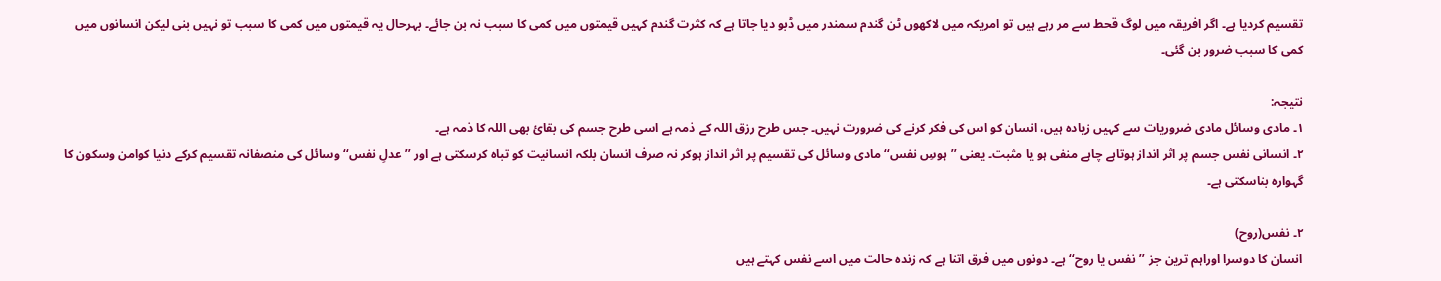تقسیم کردیا ہے۔ اگر افریقہ میں لوگ قحط سے مر رہے ہیں تو امریکہ میں لاکھوں ٹن گندم سمندر میں ڈبو دیا جاتا ہے کہ کثرت گندم کہیں قیمتوں میں کمی کا سبب نہ بن جائے۔ بہرحال یہ قیمتوں میں کمی کا سبب تو نہیں بنی لیکن انسانوں میں کمی کا سبب ضرور بن گئی۔

نتیجہ:
١۔ مادی وسائل مادی ضروریات سے کہیں زیادہ ہیں، انسان کو اس کی فکر کرنے کی ضرورت نہیں۔ جس طرح رزق اللہ کے ذمہ ہے اسی طرح جسم کی بقائ بھی اللہ کا ذمہ ہے۔
٢۔ انسانی نفس جسم پر اثر انداز ہوتاہے چاہے منفی ہو یا مثبت۔ یعنی ’’ہوسِ نفس‘‘ مادی وسائل کی تقسیم پر اثر انداز ہوکر نہ صرف انسان بلکہ انسانیت کو تباہ کرسکتی ہے اور ’’عدلِ نفس‘‘ وسائل کی منصفانہ تقسیم کرکے دنیا کوامن وسکون کا گہوارہ بناسکتی ہے۔

٢۔ نفس(روح)
انسان کا دوسرا اوراہم ترین جز ’’نفس یا روح‘‘ ہے۔ دونوں میں فرق اتنا ہے کہ زندہ حالت میں اسے نفس کہتے ہیں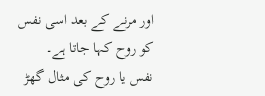اور مرنے کے بعد اسی نفس کو روح کہا جاتا ہے۔
نفس یا روح کی مثال گھڑ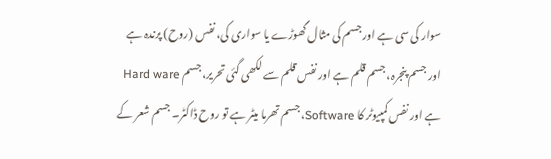سوار کی سی ہے اور جسم کی مثال گھوڑے یا سواری کی، نفس (روح) پرندہ ہے اور جسم پنجرہ، جسم قلم ہے اور نفس قلم سے لکھی گئی تحریر، جسم Hard ware ہے اور نفس کمپیوٹر کا Software، جسم تھرما میٹر ہے تو روح ڈاکٹر۔ جسم شعر کے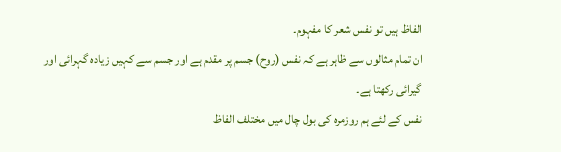الفاظ ہیں تو نفس شعر کا مفہوم۔
ان تمام مثالوں سے ظاہر ہے کہ نفس (روح) جسم پر مقدم ہے اور جسم سے کہیں زیادہ گہرائی اور گیرائی رکھتا ہے۔
نفس کے لئے ہم روزمرہ کی بول چال میں مختلف الفاظ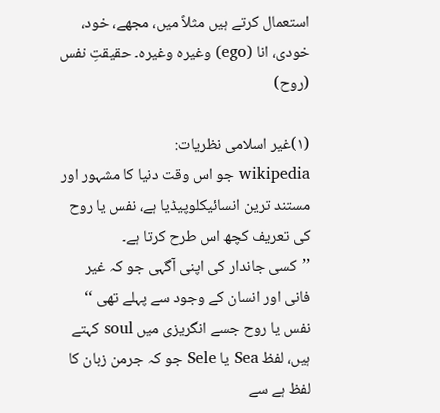استعمال کرتے ہیں مثلاً میں، مجھے، خود، خودی، انا (ego) وغیرہ وغیرہ۔ حقیقتِ نفس (روح)

(١)غیر اسلامی نظریات:
wikipedia جو اس وقت دنیا کا مشہور اور مستند ترین انسائیکلوپیڈیا ہے، نفس یا روح کی تعریف کچھ اس طرح کرتا ہے۔
’’کسی جاندار کی اپنی آگہی جو کہ غیر فانی اور انسان کے وجود سے پہلے تھی ‘‘
نفس یا روح جسے انگریزی میں soul کہتے ہیں، لفظ Sea یا Sele جو کہ جرمن زبان کا لفظ ہے سے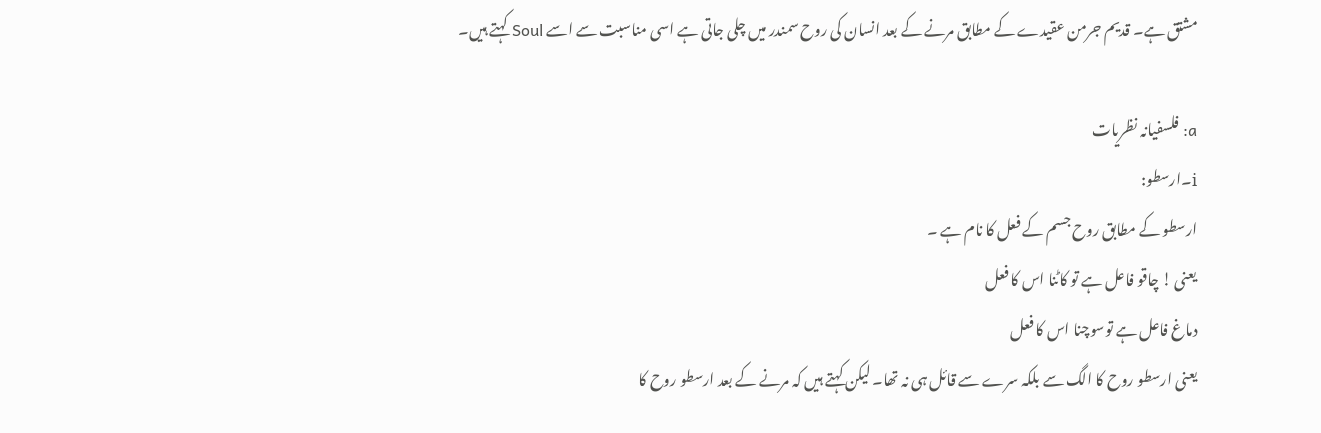مشتق ہے۔ قدیم جرمن عقیدے کے مطابق مرنے کے بعد انسان کی روح سمندر میں چلی جاتی ہے اسی مناسبت سے اسے Soul کہتے ہیں۔

a: فلسفیانہ نظریات
i۔ارسطو:
ارسطو کے مطابق روح جسم کے فعل کا نام ہے ۔
یعنی ! چاقو فاعل ہے تو کاٹنا اس کا فعل
دماغ فاعل ہے توسوچنا اس کا فعل
یعنی ارسطو روح کا الگ سے بلکہ سرے سے قائل ہی نہ تھا۔ لیکن کہتے ہیں کہ مرنے کے بعد ارسطو روح کا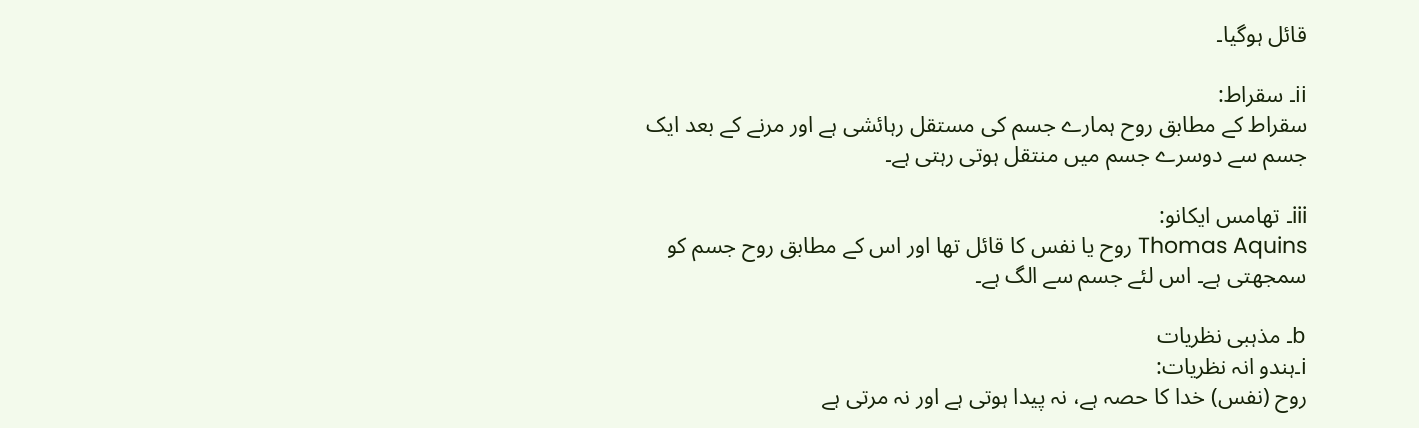قائل ہوگیا۔

ii۔ سقراط:
سقراط کے مطابق روح ہمارے جسم کی مستقل رہائشی ہے اور مرنے کے بعد ایک جسم سے دوسرے جسم میں منتقل ہوتی رہتی ہے۔

iii۔ تھامس ایکانو:
Thomas Aquins روح یا نفس کا قائل تھا اور اس کے مطابق روح جسم کو سمجھتی ہے۔ اس لئے جسم سے الگ ہے۔

b۔ مذہبی نظریات
i۔ہندو انہ نظریات:
روح (نفس) خدا کا حصہ ہے، نہ پیدا ہوتی ہے اور نہ مرتی ہے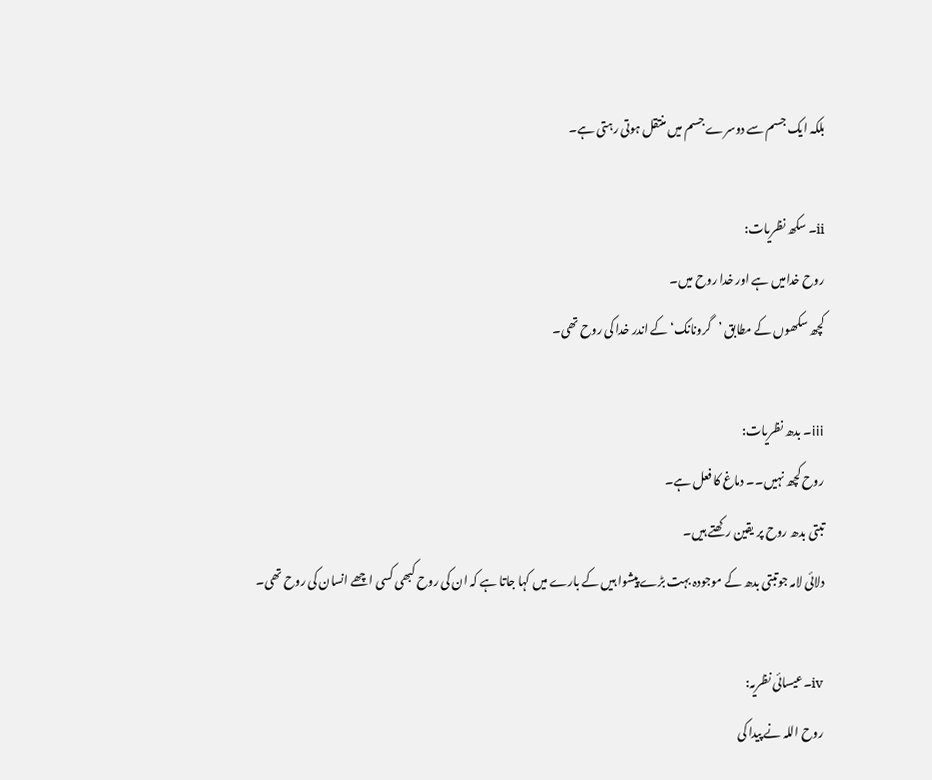بلکہ ایک جسم سے دوسرے جسم میں منتقل ہوتی رہتی ہے۔

ii۔ سکھ نظریات:
روح خدامیں ہے اور خدا روح میں۔
کچھ سکھوں کے مطابق ’گرونانک‘ کے اندر خدا کی روح تھی۔

iii۔ بدھ نظریات:
روح کچھ نہیں۔۔ دماغ کا فعل ہے۔
تبتی بدھ روح پر یقین رکھتے ہیں۔
دلائی لامہ جوتبتی بدھ کے موجودہ بہت بڑے پیشوا ہیں کے بارے میں کہا جاتا ہے کہ ان کی روح کبھی کسی اچھے انسان کی روح تھی۔

iv۔عیسائی نظریہ:
روح اللہ نے پیدا کی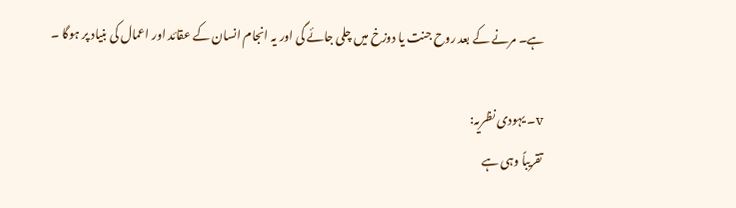ہے۔ مرنے کے بعد روح جنت یا دوزخ میں چلی جائے گی اور یہ انجام انسان کے عقائد اور اعمال کی بنیاد پر ہوگا ۔

v۔ یہودی نظریہ:
تقریباً وہی ہے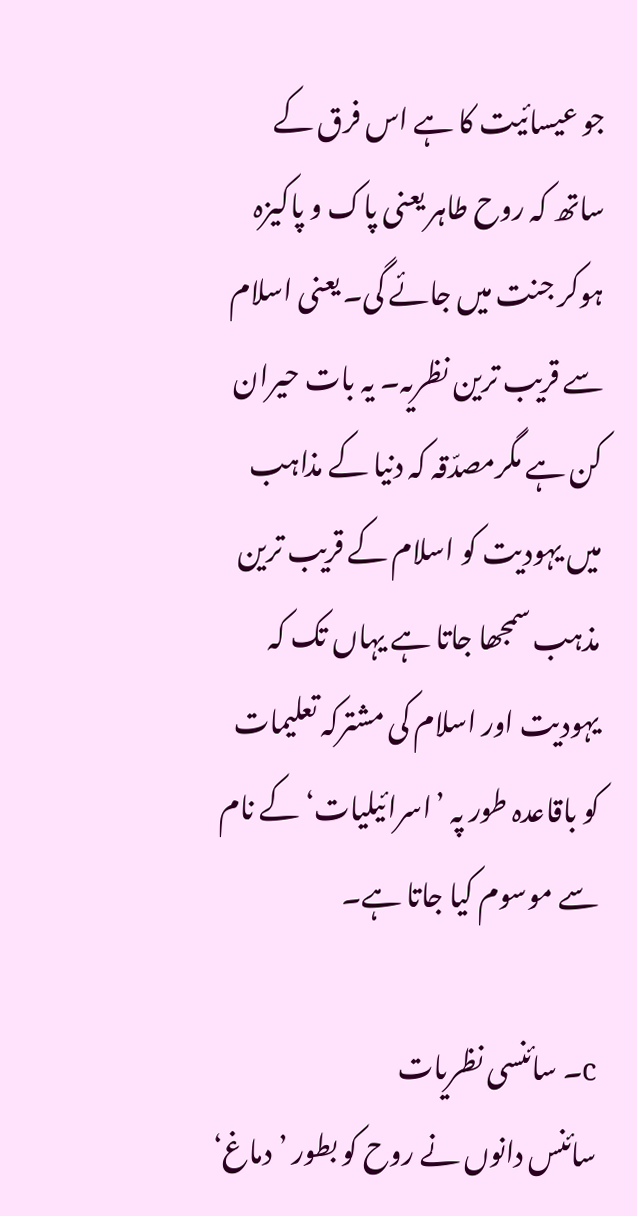جو عیسائیت کا ہے اس فرق کے ساتھ کہ روح طاہر یعنی پاک و پاکیزہ ہوکر جنت میں جائے گی۔ یعنی اسلام سے قریب ترین نظریہ۔ یہ بات حیران کن ہے مگرمصدّقہ کہ دنیا کے مذاہب میں یہودیت کو اسلام کے قریب ترین مذہب سمجھا جاتا ہے یہاں تک کہ یہودیت اور اسلام کی مشترکہ تعلیمات کو باقاعدہ طور پہ ’اسرائیلیات‘ کے نام سے موسوم کیا جاتا ہے۔

c۔ سائنسی نظریات
سائنس دانوں نے روح کو بطور ’دماغ‘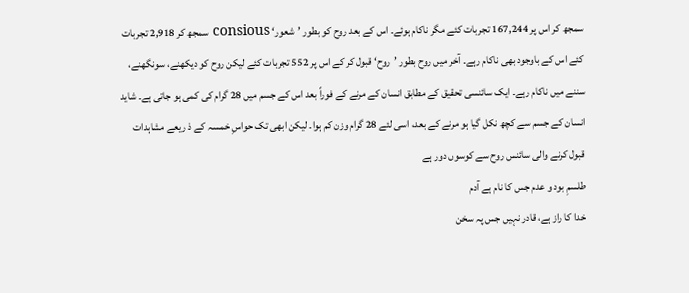سمجھ کر اس پر 167,244 تجربات کئے مگر ناکام ہوئے۔ اس کے بعد روح کو بطور ’شعور‘ consious سمجھ کر 2,918 تجربات کئے اس کے باوجود بھی ناکام رہے۔ آخر میں روح بطور ’روح‘ قبول کر کے اس پر 552 تجربات کئے لیکن روح کو دیکھنے، سونگھنے، سننے میں ناکام رہے۔ ایک سائنسی تحقیق کے مطابق انسان کے مرنے کے فوراً بعد اس کے جسم میں 28 گرام کی کمی ہو جاتی ہے۔ شاید انسان کے جسم سے کچھ نکل گیا ہو مرنے کے بعد، اسی لئے 28 گرام وزن کم ہوا۔ لیکن ابھی تک حواسِ خمسہ کے ذ ریعے مشاہدات قبول کرنے والی سائنس روح سے کوسوں دور ہے
طلسمِ بود و عدم جس کا نام ہے آدم
خدا کا راز ہے، قادر نہیں جس پہ سخن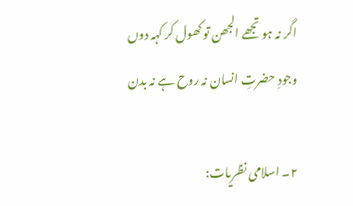اگر نہ ہو تجھے الجھن تو کھول کر کہہ دوں
وجودِ حضرتِ انسان نہ روح ہے نہ بدن

٢۔ اسلامی نظریات: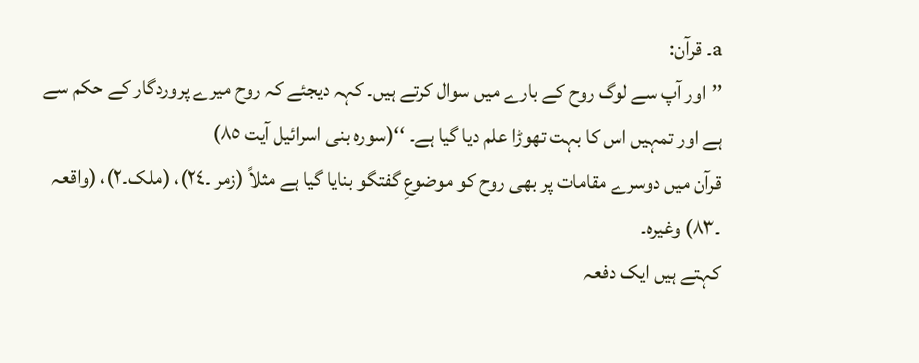a۔ قرآن:
’’اور آپ سے لوگ روح کے بارے میں سوال کرتے ہیں۔ کہہ دیجئے کہ روح میرے پروردگار کے حکم سے ہے اور تمہیں اس کا بہت تھوڑا علم دیا گیا ہے۔ ‘‘(سورہ بنی اسرائیل آیت ٨٥)
قرآن میں دوسرے مقامات پر بھی روح کو موضوعِ گفتگو بنایا گیا ہے مثلاً (زمر ۔٢٤)، (ملک۔٢)، (واقعہ ۔٨٣) وغیرہ۔
کہتے ہیں ایک دفعہ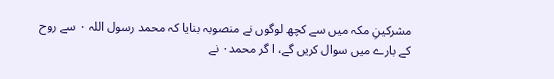مشرکینِ مکہ میں سے کچھ لوگوں نے منصوبہ بنایا کہ محمد رسول اللہ ۰ سے روح کے بارے میں سوال کریں گے، ا گر محمد۰ نے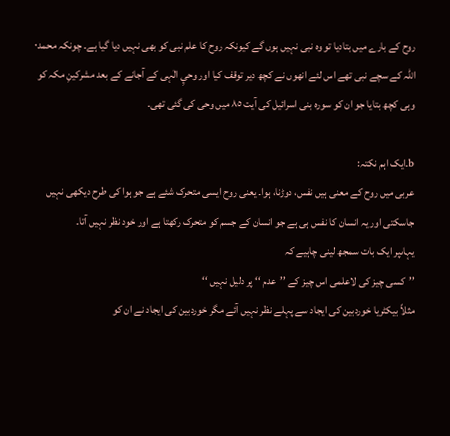روح کے بارے میں بتادیا تو وہ نبی نہیں ہوں گے کیونکہ روح کا علم نبی کو بھی نہیں دیا گیا ہے۔ چونکہ محمد۰ اللہ کے سچے نبی تھے اس لئے انھوں نے کچھ دیر توقف کیا اور وحيِ الٰہی کے آجانے کے بعد مشرکینِ مکہ کو وہی کچھ بتایا جو ان کو سورہ بنی اسرائیل کی آیت ٨٥ میں وحی کی گئی تھی۔

b۔ایک اہم نکتہ:
عربی میں روح کے معنی ہیں نفس، دوڑنا، ہوا۔ یعنی روح ایسی متحرک شئے ہے جو ہوا کی طرح دیکھی نہیں جاسکتی اور یہ انسان کا نفس ہی ہے جو انسان کے جسم کو متحرک رکھتا ہے اور خود نظر نہیں آتا۔
یہاںپر ایک بات سمجھ لینی چاہیے کہ
’’کسی چیز کی لاعلمی اس چیز کے ’’عدم ‘‘ پر دلیل نہیں ‘‘
مثلاً بیکٹریا خوردبین کی ایجاد سے پہلے نظر نہیں آئے مگر خوردبین کی ایجاد نے ان کو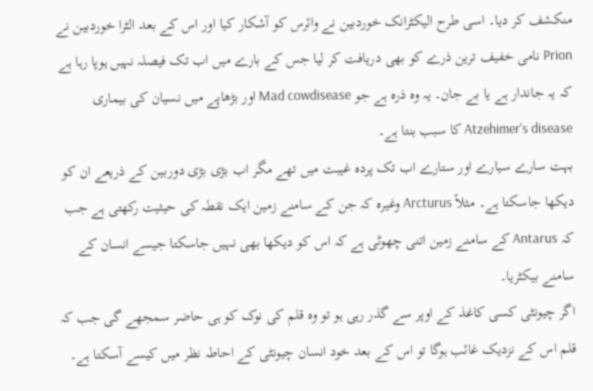منکشف کر دیا۔ اسی طرح الیکٹرانک خوردبین نے وائرس کو آشکار کیا اور اس کے بعد الٹرا خوردبین نے Prion نامی خفیف ترین ذرے کو بھی دریافت کر لیا جس کے بارے میں اب تک فیصلہ نہیں ہوپا رہا ہے کہ یہ جاندار ہے یا بے جان۔ یہ وہ ذرہ ہے جو Mad cowdisease اور بڑھاپے میں نسیان کی بیماری Atzehimer's disease کا سبب بنتا ہے۔
بہت سارے سیارے اور ستارے اب تک پردہ غیبت میں تھے مگر اب بڑی بڑی دوربین کے ذریعے ان کو دیکھا جاسکتا ہے۔ مثلاً Arcturus وغیرہ کہ جن کے سامنے زمین ایک نقطہ کی حیثیت رکھتی ہے جب کہ Antarus کے سامنے زمین اتنی چھوٹی ہے کہ اس کو دیکھا بھی نہیں جاسکتا جیسے انسان کے سامنے بیکٹریا۔
اگر چیونٹی کسی کاغذ کے اوپر سے گذر رہی ہو تو وہ قلم کی نوک کو ہی حاضر سمجھے گی جب کہ قلم اس کے نزدیک غائب ہوگا تو اس کے بعد خود انسان چیونٹی کے احاطہ نظر میں کیسے آسکتا ہے۔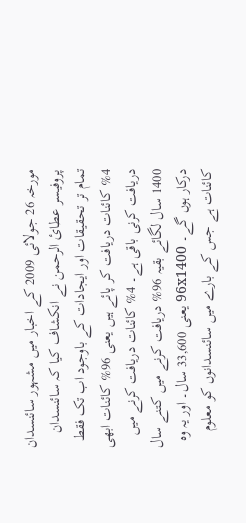مورخہ 26 جولائی 2009 کے اخبار میں مشہور سائنسدان پروفیسر عطائ الرحمن نے انکشاف کیا کہ سائنسدان تمام تر تحقیقات اور ایجادات کے باوجود اب تک فقط 4% کائنات دریافت کر پائے ہیں یعنی 96% کائنات ابھی دریافت کرنی باقی ہے۔ 4% کائنات دریافت کرنے میں 1400 سال لگائے بقیہ 96% دریافت کرنے میں کتنے سال درکار ہوں گے۔ 96x1400 یعنی 33,600 سال۔ اور یہ وہ کائنات ہے جس کے بارے میں سائنسدانوں کو معلوم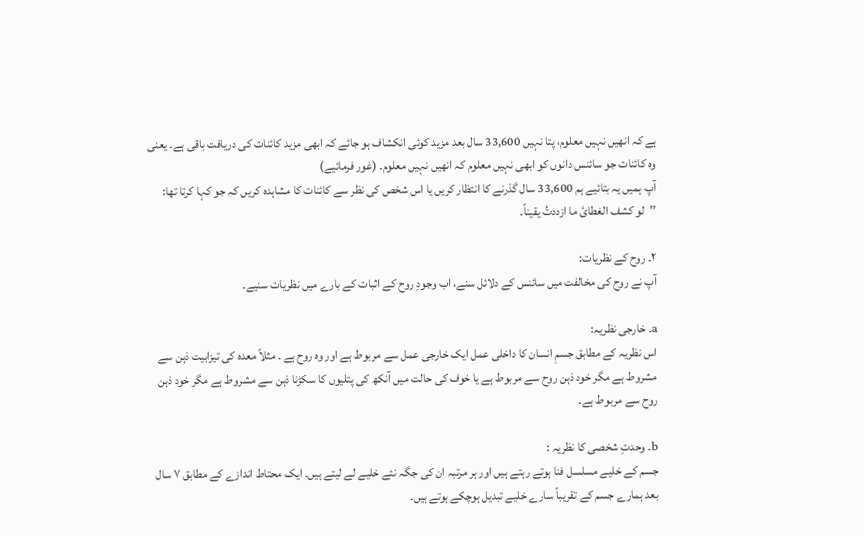ہے کہ انھیں نہیں معلوم، پتا نہیں 33,600 سال بعد مزید کوئی انکشاف ہو جائے کہ ابھی مزید کائنات کی دریافت باقی ہے۔ یعنی وہ کائنات جو سائنس دانوں کو ابھی نہیں معلوم کہ انھیں نہیں معلوم۔ (غور فرمائیے)
آپ ہمیں یہ بتائیے ہم 33,600 سال گذرنے کا انتظار کریں یا اس شخص کی نظر سے کائنات کا مشاہدہ کریں کہ جو کہا کرتا تھا: ’’لو کشف الغطائ ما ازددتُ یقیناً۔

٢۔ روح کے نظریات:
آپ نے روح کی مخالفت میں سائنس کے دلائل سنے، اب وجودِ روح کے اثبات کے بارے میں نظریات سنیے۔

a۔ خارجی نظریہ:
اس نظریہ کے مطابق جسمِ انسان کا داخلی عمل ایک خارجی عمل سے مربوط ہے اور وہ روح ہے ۔ مثلاً معدہ کی تیزابیت ذہن سے مشروط ہے مگر خود ذہن روح سے مربوط ہے یا خوف کی حالت میں آنکھ کی پتلیوں کا سکڑنا ذہن سے مشروط ہے مگر خود ذہن روح سے مربوط ہے۔

b۔ وحدتِ شخصی کا نظریہ :
جسم کے خلیے مسلسل فنا ہوتے رہتے ہیں اور ہر مرتبہ ان کی جگہ نئے خلیے لے لیتے ہیں۔ ایک محتاط اندازے کے مطابق ٧ سال بعد ہمارے جسم کے تقریباً سارے خلیے تبدیل ہوچکے ہوتے ہیں۔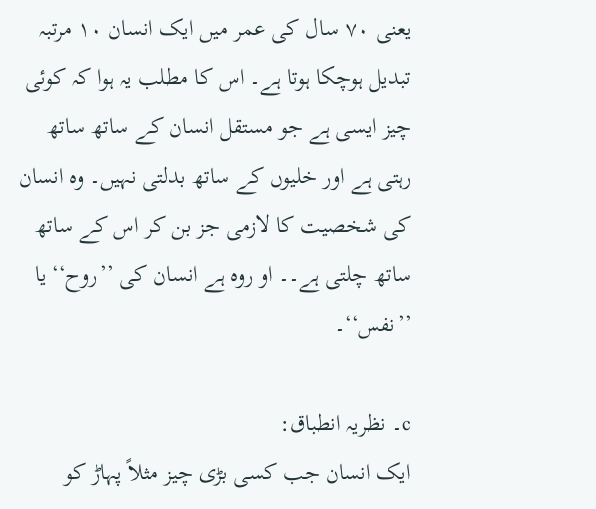یعنی ٧٠ سال کی عمر میں ایک انسان ١٠ مرتبہ تبدیل ہوچکا ہوتا ہے۔ اس کا مطلب یہ ہوا کہ کوئی چیز ایسی ہے جو مستقل انسان کے ساتھ ساتھ رہتی ہے اور خلیوں کے ساتھ بدلتی نہیں۔ وہ انسان کی شخصیت کا لازمی جز بن کر اس کے ساتھ ساتھ چلتی ہے۔۔ او روہ ہے انسان کی ’’روح‘‘ یا ’’نفس‘‘۔

c۔ نظریہ انطباق:
ایک انسان جب کسی بڑی چیز مثلاً پہاڑ کو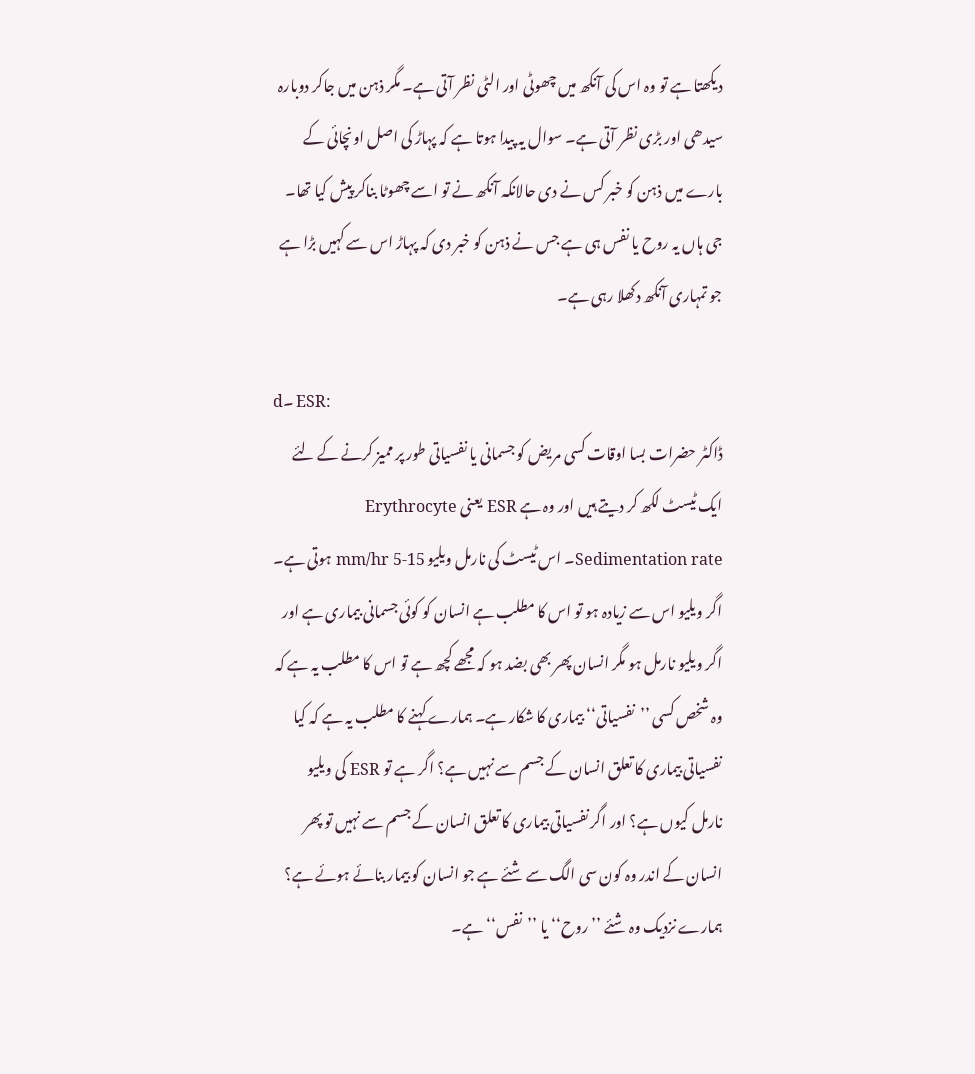دیکھتا ہے تو وہ اس کی آنکھ میں چھوٹی اور الٹی نظر آتی ہے۔ مگر ذہن میں جاکر دوبارہ سیدھی اور بڑی نظر آتی ہے۔ سوال یہ پیدا ہوتا ہے کہ پہاڑ کی اصل اونچائی کے بارے میں ذہن کو خبر کس نے دی حالانکہ آنکھ نے تو اسے چھوٹا بناکر پیش کیا تھا۔ جی ہاں یہ روح یا نفس ہی ہے جس نے ذہن کو خبر دی کہ پہاڑ اس سے کہیں بڑا ہے جو تمہاری آنکھ دکھلا رہی ہے۔

d۔ ESR:
ڈاکٹر حضرات بسا اوقات کسی مریض کو جسمانی یا نفسیاتی طور پر ممیز کرنے کے لئے ایک ٹیسٹ لکھ کر دیتے ہیں اور وہ ہے ESR یعنی Erythrocyte Sedimentation rate۔ اس ٹیسٹ کی نارمل ویلیو mm/hr 5-15 ہوتی ہے۔ اگر ویلیو اس سے زیادہ ہو تو اس کا مطلب ہے انسان کو کوئی جسمانی بیماری ہے اور اگر ویلیو نارمل ہو مگر انسان پھر بھی بضد ہو کہ مجھے کچھ ہے تو اس کا مطلب یہ ہے کہ وہ شخص کسی ’’نفسیاتی‘‘ بیماری کا شکار ہے۔ ہمارے کہنے کا مطلب یہ ہے کہ کیا نفسیاتی بیماری کا تعلق انسان کے جسم سے نہیں ہے؟ اگر ہے تو ESR کی ویلیو نارمل کیوں ہے؟ اور اگر نفسیاتی بیماری کا تعلق انسان کے جسم سے نہیں تو پھر انسان کے اندر وہ کون سی الگ سے شئے ہے جو انسان کو بیمار بنائے ہوئے ہے؟ ہمارے نزدیک وہ شئے ’’روح‘‘ یا ’’نفس‘‘ ہے۔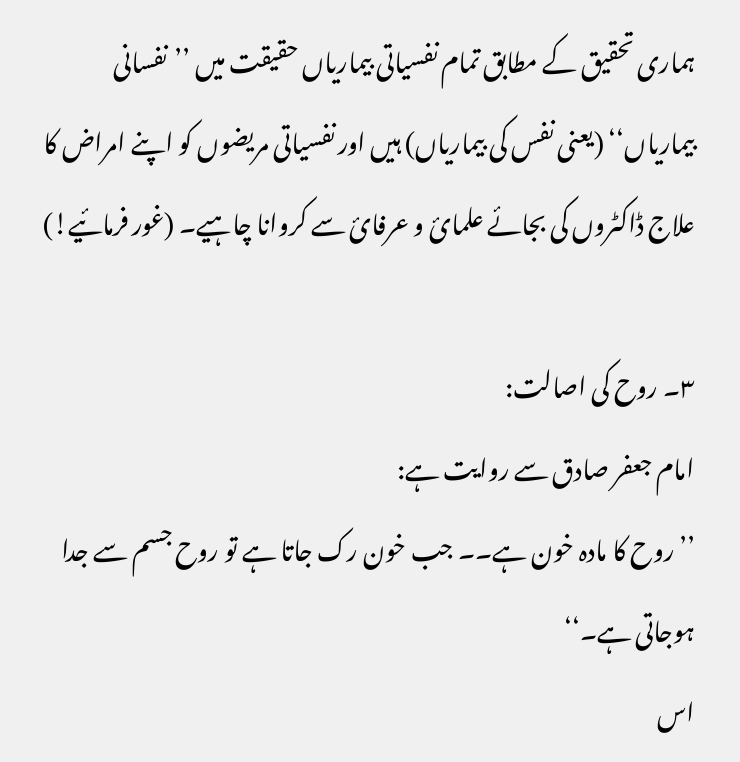ہماری تحقیق کے مطابق تمام نفسیاتی بیماریاں حقیقت میں ’’نفسانی بیماریاں‘‘ (یعنی نفس کی بیماریاں) ہیں اور نفسیاتی مریضوں کو اپنے امراض کا علاج ڈاکٹروں کی بجائے علمائ و عرفائ سے کروانا چاہیے۔ (غور فرمائیے!)

٣۔ روح کی اصالت:
امام جعفر صادق سے روایت ہے:
’’روح کا مادہ خون ہے۔۔ جب خون رک جاتا ہے تو روح جسم سے جدا ہوجاتی ہے۔‘‘
اس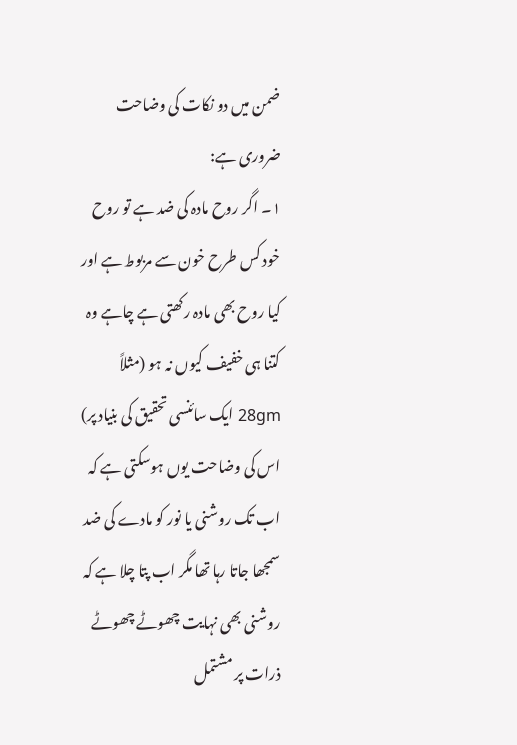ضمن میں دو نکات کی وضاحت ضروری ہے:
١۔ اگر روح مادہ کی ضد ہے تو روح خود کس طرح خون سے مربوط ہے اور کیا روح بھی مادہ رکھتی ہے چاہے وہ کتنا ہی خفیف کیوں نہ ہو (مثلاً 28gm ایک سائنسی تحقیق کی بنیاد پر) اس کی وضاحت یوں ہوسکتی ہے کہ اب تک روشنی یا نور کو مادے کی ضد سمجھا جاتا رہا تھا مگر اب پتا چلا ہے کہ روشنی بھی نہایت چھوٹے چھوٹے ذرات پر مشتمل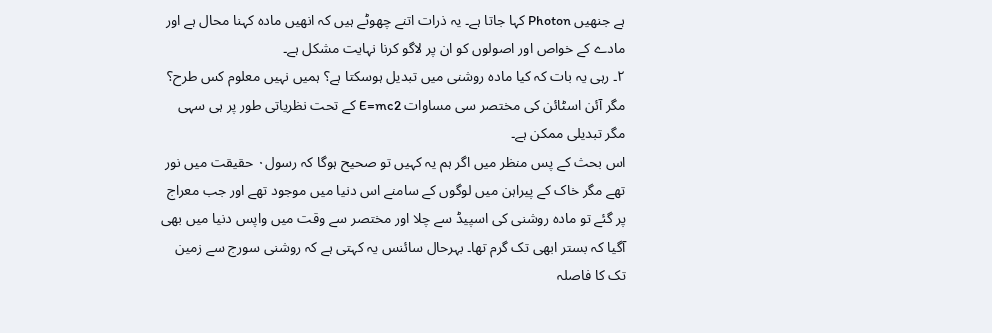ہے جنھیں Photon کہا جاتا ہے۔ یہ ذرات اتنے چھوٹے ہیں کہ انھیں مادہ کہنا محال ہے اور مادے کے خواص اور اصولوں کو ان پر لاگو کرنا نہایت مشکل ہے۔
٢۔ رہی یہ بات کہ کیا مادہ روشنی میں تبدیل ہوسکتا ہے؟ ہمیں نہیں معلوم کس طرح؟ مگر آئن اسٹائن کی مختصر سی مساوات E=mc2 کے تحت نظریاتی طور پر ہی سہی مگر تبدیلی ممکن ہے۔
اس بحث کے پس منظر میں اگر ہم یہ کہیں تو صحیح ہوگا کہ رسول۰ حقیقت میں نور تھے مگر خاک کے پیراہن میں لوگوں کے سامنے اس دنیا میں موجود تھے اور جب معراج پر گئے تو مادہ روشنی کی اسپیڈ سے چلا اور مختصر سے وقت میں واپس دنیا میں بھی آگیا کہ بستر ابھی تک گرم تھا۔ بہرحال سائنس یہ کہتی ہے کہ روشنی سورج سے زمین تک کا فاصلہ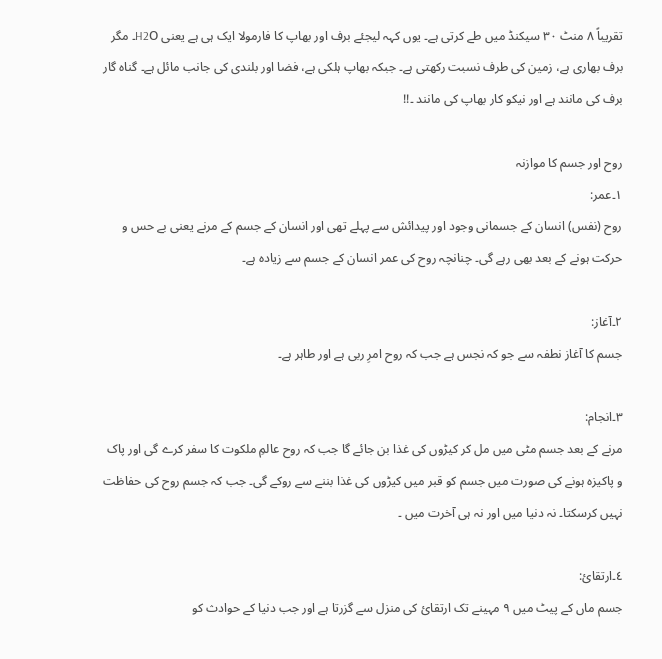تقریباً ٨ منٹ ٣٠ سیکنڈ میں طے کرتی ہے۔ یوں کہہ لیجئے برف اور بھاپ کا فارمولا ایک ہی ہے یعنی H2O۔ مگر برف بھاری ہے، زمین کی طرف نسبت رکھتی ہے۔ جبکہ بھاپ ہلکی ہے، فضا اور بلندی کی جانب مائل ہے۔ گناہ گار برف کی مانند ہے اور نیکو کار بھاپ کی مانند ۔!!

روح اور جسم کا موازنہ
١۔عمر:
روح (نفس) انسان کے جسمانی وجود اور پیدائش سے پہلے تھی اور انسان کے جسم کے مرنے یعنی بے حس و حرکت ہونے کے بعد بھی رہے گی۔ چنانچہ روح کی عمر انسان کے جسم سے زیادہ ہے۔

٢۔آغاز:
جسم کا آغاز نطفہ سے جو کہ نجس ہے جب کہ روح امرِ ربی ہے اور طاہر ہے۔

٣۔انجام:
مرنے کے بعد جسم مٹی میں مل کر کیڑوں کی غذا بن جائے گا جب کہ روح عالمِ ملکوت کا سفر کرے گی اور پاک و پاکیزہ ہونے کی صورت میں جسم کو قبر میں کیڑوں کی غذا بننے سے روکے گی۔ جب کہ جسم روح کی حفاظت نہیں کرسکتا۔ نہ دنیا میں اور نہ ہی آخرت میں ۔

٤۔ارتقائ:
جسم ماں کے پیٹ میں ٩ مہینے تک ارتقائ کی منزل سے گزرتا ہے اور جب دنیا کے حوادث کو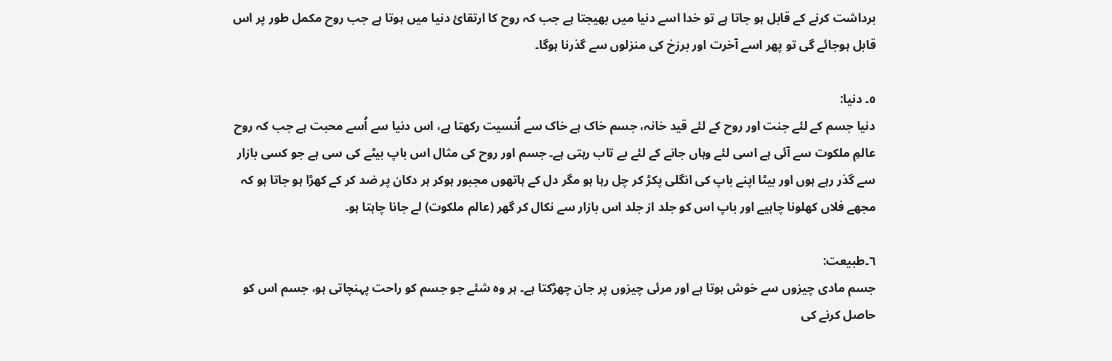برداشت کرنے کے قابل ہو جاتا ہے تو خدا اسے دنیا میں بھیجتا ہے جب کہ روح کا ارتقائ دنیا میں ہوتا ہے جب روح مکمل طور پر اس قابل ہوجائے گی تو پھر اسے آخرت اور برزخ کی منزلوں سے گذرنا ہوگا۔

٥۔ دنیا:
دنیا جسم کے لئے جنت اور روح کے لئے قید خانہ، جسم خاک ہے خاک سے اُنسیت رکھتا ہے، اس دنیا سے اُسے محبت ہے جب کہ روح عالمِ ملکوت سے آئی ہے اسی لئے وہاں جانے کے لئے بے تاب رہتی ہے۔ جسم اور روح کی مثال اس باپ بیٹے کی سی ہے جو کسی بازار سے گذر رہے ہوں اور بیٹا اپنے باپ کی انگلی پکڑ کر چل رہا ہو مگر دل کے ہاتھوں مجبور ہوکر ہر دکان پر ضد کر کے کھڑا ہو جاتا ہو کہ مجھے فلاں کھلونا چاہیے اور باپ اس کو جلد از جلد اس بازار سے نکال کر گھر (عالم ملکوت) لے جانا چاہتا ہو۔

٦۔طبیعت:
جسم مادی چیزوں سے خوش ہوتا ہے اور مرئی چیزوں پر جان چھڑکتا ہے۔ ہر وہ شئے جو جسم کو راحت پہنچاتی ہو، جسم اس کو حاصل کرنے کی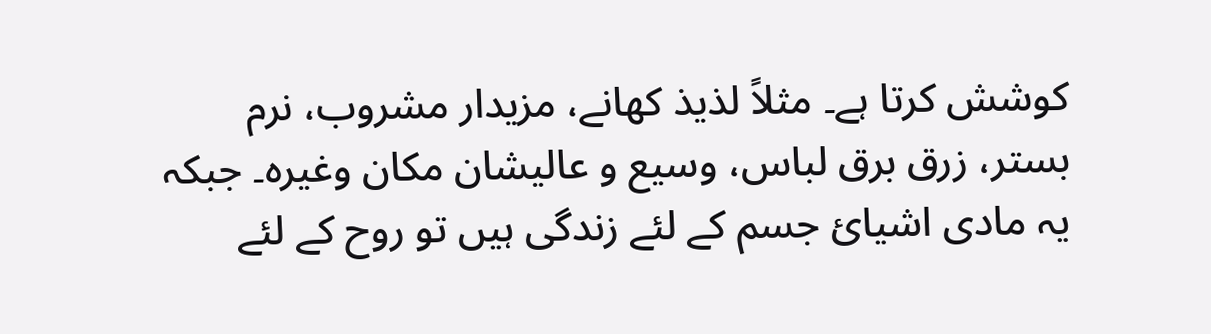کوشش کرتا ہے۔ مثلاً لذیذ کھانے، مزیدار مشروب، نرم بستر، زرق برق لباس، وسیع و عالیشان مکان وغیرہ۔ جبکہ یہ مادی اشیائ جسم کے لئے زندگی ہیں تو روح کے لئے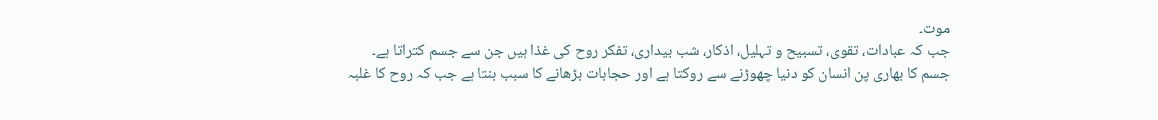موت۔
جب کہ عبادات، تقوی، تسبیح و تہلیل، اذکار، شب بیداری، تفکر روح کی غذا ہیں جن سے جسم کتراتا ہے۔
جسم کا بھاری پن انسان کو دنیا چھوڑنے سے روکتا ہے اور حجابات بڑھانے کا سبب بنتا ہے جب کہ روح کا غلبہ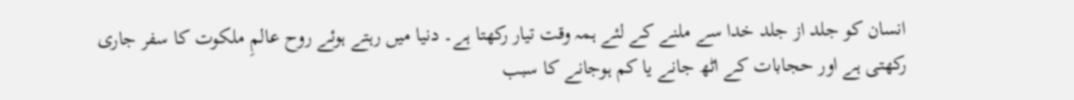انسان کو جلد از جلد خدا سے ملنے کے لئے ہمہ وقت تیار رکھتا ہے۔ دنیا میں رہتے ہوئے روح عالمِ ملکوت کا سفر جاری رکھتی ہے اور حجابات کے اٹھ جانے یا کم ہوجانے کا سبب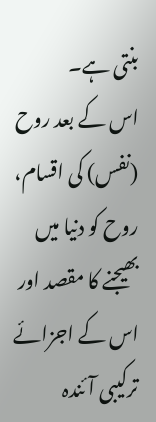بنتی ہے۔
اس کے بعد روح (نفس) کی اقسام، روح کو دنیا میں بھیجنے کا مقصد اور اس کے اجزائے ترکیبی آئندہ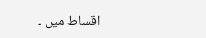اقساط میں ۔